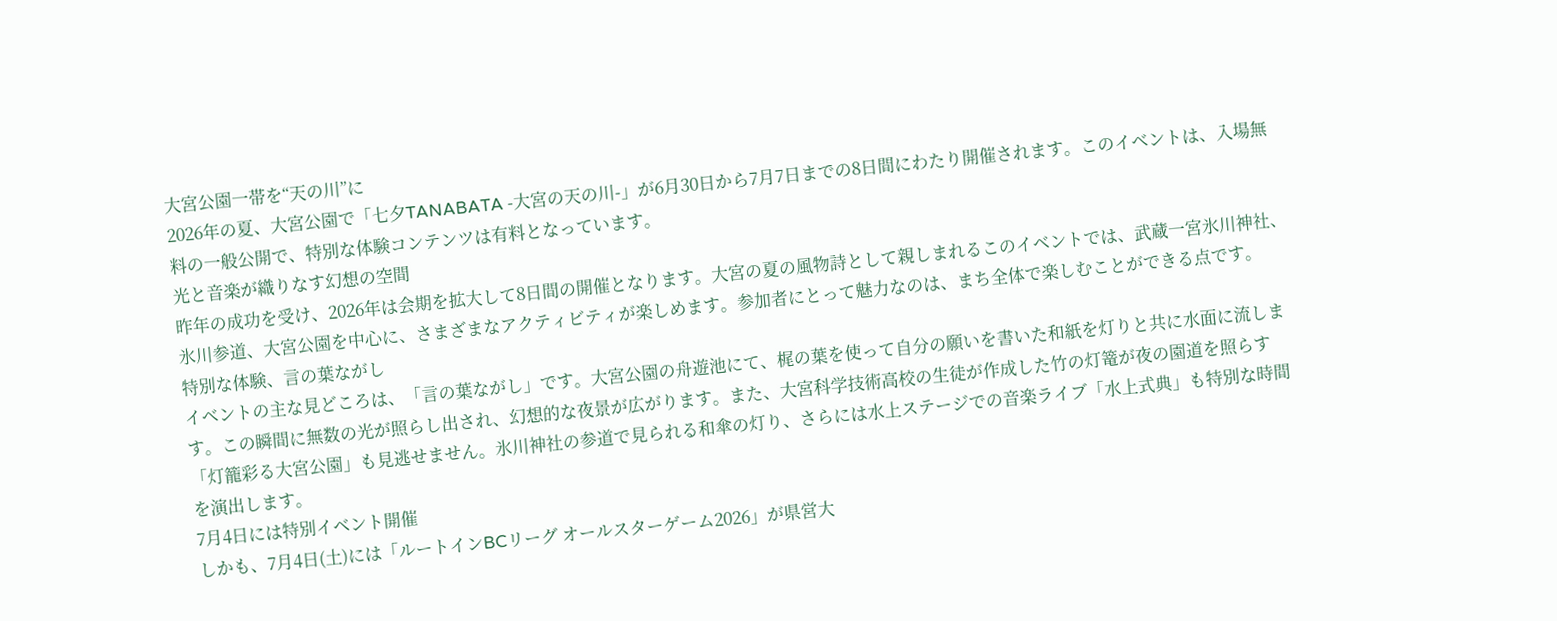大宮公園一帯を“天の川”に
2026年の夏、大宮公園で「七夕TANABATA -大宮の天の川-」が6月30日から7月7日までの8日間にわたり開催されます。このイベントは、入場無料の一般公開で、特別な体験コンテンツは有料となっています。
光と音楽が織りなす幻想の空間
昨年の成功を受け、2026年は会期を拡大して8日間の開催となります。大宮の夏の風物詩として親しまれるこのイベントでは、武蔵一宮氷川神社、氷川参道、大宮公園を中心に、さまざまなアクティビティが楽しめます。参加者にとって魅力なのは、まち全体で楽しむことができる点です。
特別な体験、言の葉ながし
イベントの主な見どころは、「言の葉ながし」です。大宮公園の舟遊池にて、梶の葉を使って自分の願いを書いた和紙を灯りと共に水面に流します。この瞬間に無数の光が照らし出され、幻想的な夜景が広がります。また、大宮科学技術高校の生徒が作成した竹の灯篭が夜の園道を照らす「灯籠彩る大宮公園」も見逃せません。氷川神社の参道で見られる和傘の灯り、さらには水上ステージでの音楽ライブ「水上式典」も特別な時間を演出します。
7月4日には特別イベント開催
しかも、7月4日(土)には「ルートインBCリーグ オールスターゲーム2026」が県営大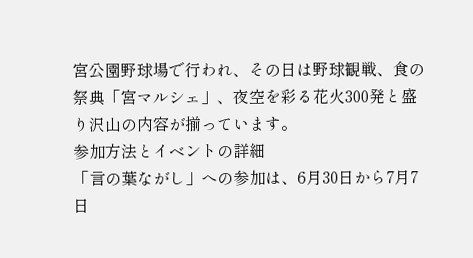宮公園野球場で行われ、その日は野球観戦、食の祭典「宮マルシェ」、夜空を彩る花火300発と盛り沢山の内容が揃っています。
参加方法とイベントの詳細
「言の葉ながし」への参加は、6月30日から7月7日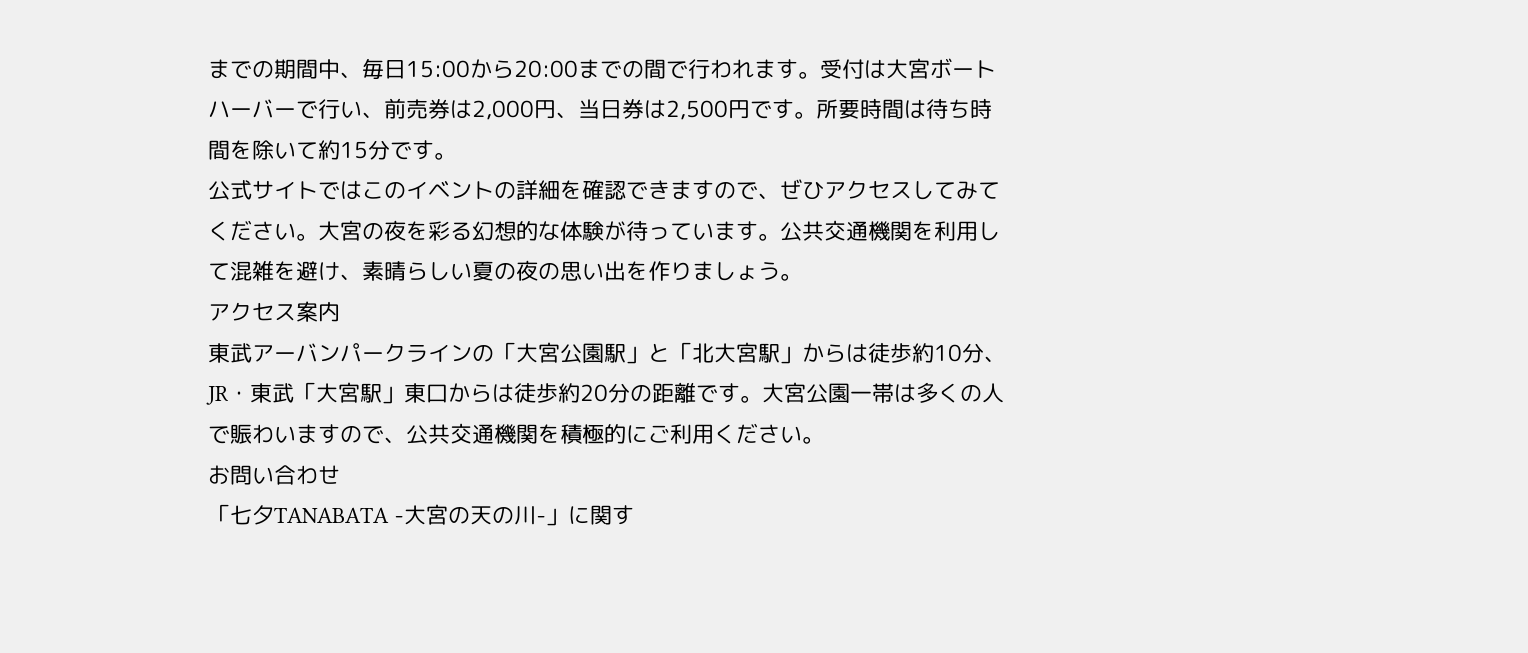までの期間中、毎日15:00から20:00までの間で行われます。受付は大宮ボートハーバーで行い、前売券は2,000円、当日券は2,500円です。所要時間は待ち時間を除いて約15分です。
公式サイトではこのイベントの詳細を確認できますので、ぜひアクセスしてみてください。大宮の夜を彩る幻想的な体験が待っています。公共交通機関を利用して混雑を避け、素晴らしい夏の夜の思い出を作りましょう。
アクセス案内
東武アーバンパークラインの「大宮公園駅」と「北大宮駅」からは徒歩約10分、JR・東武「大宮駅」東口からは徒歩約20分の距離です。大宮公園一帯は多くの人で賑わいますので、公共交通機関を積極的にご利用ください。
お問い合わせ
「七夕TANABATA -大宮の天の川-」に関す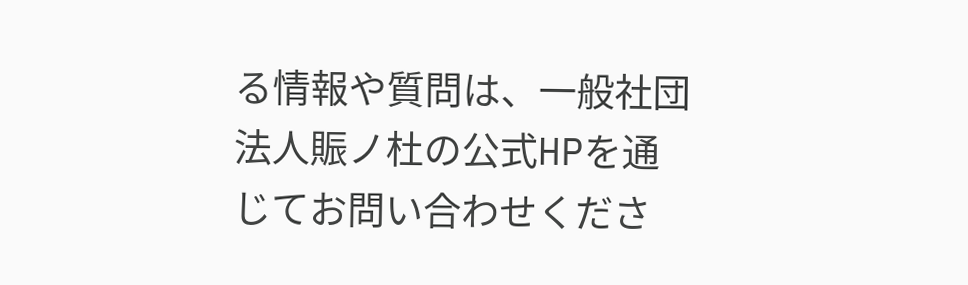る情報や質問は、一般社団法人賑ノ杜の公式HPを通じてお問い合わせくださ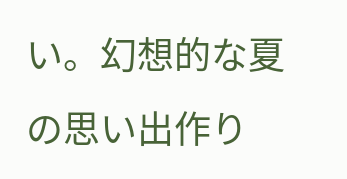い。幻想的な夏の思い出作り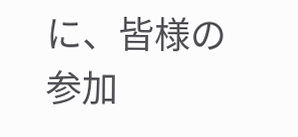に、皆様の参加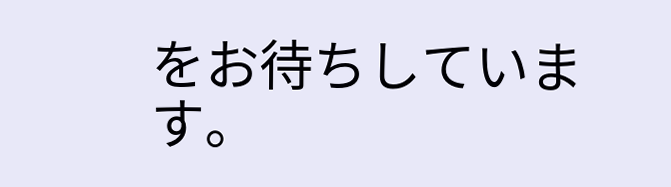をお待ちしています。